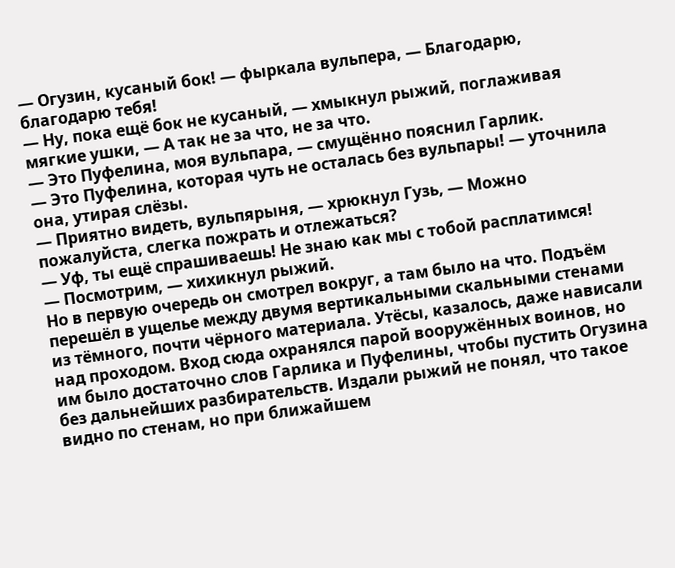— Огузин, кусаный бок! — фыркала вульпера, — Благодарю, благодарю тебя!
— Ну, пока ещё бок не кусаный, — хмыкнул рыжий, поглаживая мягкие ушки, — А так не за что, не за что.
— Это Пуфелина, моя вульпара, — смущённо пояснил Гарлик.
— Это Пуфелина, которая чуть не осталась без вульпары! — уточнила она, утирая слёзы.
— Приятно видеть, вульпярыня, — хрюкнул Гузь, — Можно пожалуйста, слегка пожрать и отлежаться?
— Уф, ты ещё спрашиваешь! Не знаю как мы с тобой расплатимся!
— Посмотрим, — хихикнул рыжий.
Но в первую очередь он смотрел вокруг, а там было на что. Подъём перешёл в ущелье между двумя вертикальными скальными стенами из тёмного, почти чёрного материала. Утёсы, казалось, даже нависали над проходом. Вход сюда охранялся парой вооружённых воинов, но им было достаточно слов Гарлика и Пуфелины, чтобы пустить Огузина без дальнейших разбирательств. Издали рыжий не понял, что такое видно по стенам, но при ближайшем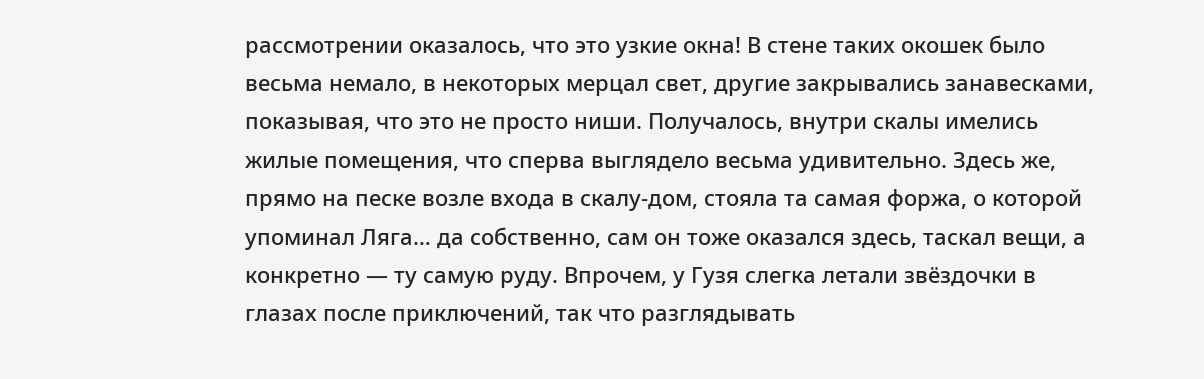рассмотрении оказалось, что это узкие окна! В стене таких окошек было весьма немало, в некоторых мерцал свет, другие закрывались занавесками, показывая, что это не просто ниши. Получалось, внутри скалы имелись жилые помещения, что сперва выглядело весьма удивительно. Здесь же, прямо на песке возле входа в скалу-дом, стояла та самая форжа, о которой упоминал Ляга… да собственно, сам он тоже оказался здесь, таскал вещи, а конкретно — ту самую руду. Впрочем, у Гузя слегка летали звёздочки в глазах после приключений, так что разглядывать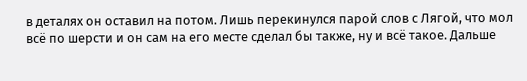в деталях он оставил на потом. Лишь перекинулся парой слов с Лягой, что мол всё по шерсти и он сам на его месте сделал бы также, ну и всё такое. Дальше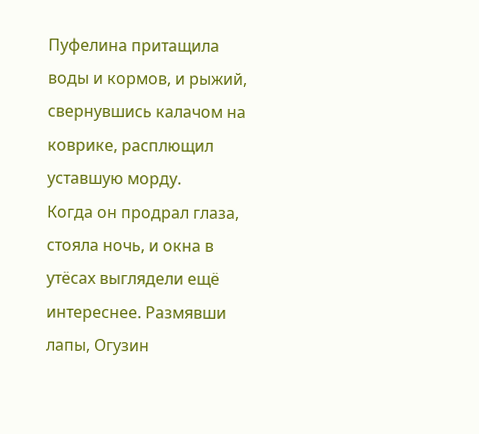Пуфелина притащила воды и кормов, и рыжий, свернувшись калачом на коврике, расплющил уставшую морду.
Когда он продрал глаза, стояла ночь, и окна в утёсах выглядели ещё интереснее. Размявши лапы, Огузин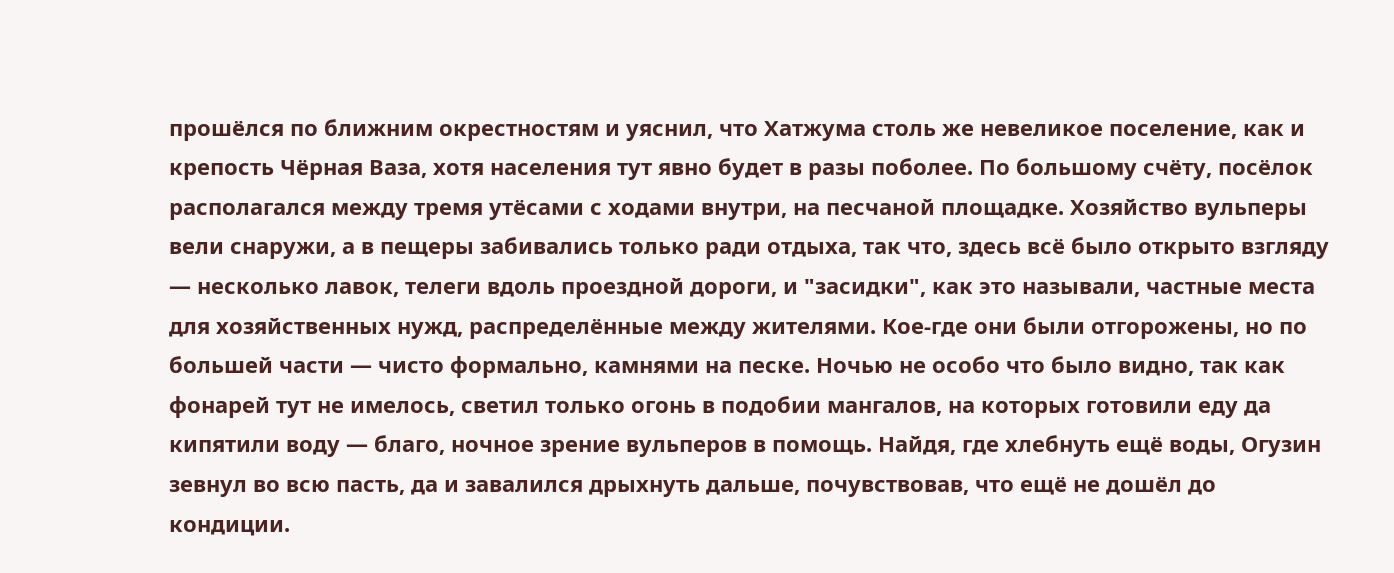прошёлся по ближним окрестностям и уяснил, что Хатжума столь же невеликое поселение, как и крепость Чёрная Ваза, хотя населения тут явно будет в разы поболее. По большому счёту, посёлок располагался между тремя утёсами с ходами внутри, на песчаной площадке. Хозяйство вульперы вели снаружи, а в пещеры забивались только ради отдыха, так что, здесь всё было открыто взгляду — несколько лавок, телеги вдоль проездной дороги, и "засидки", как это называли, частные места для хозяйственных нужд, распределённые между жителями. Кое-где они были отгорожены, но по большей части — чисто формально, камнями на песке. Ночью не особо что было видно, так как фонарей тут не имелось, светил только огонь в подобии мангалов, на которых готовили еду да кипятили воду — благо, ночное зрение вульперов в помощь. Найдя, где хлебнуть ещё воды, Огузин зевнул во всю пасть, да и завалился дрыхнуть дальше, почувствовав, что ещё не дошёл до кондиции.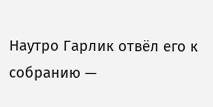Наутро Гарлик отвёл его к собранию —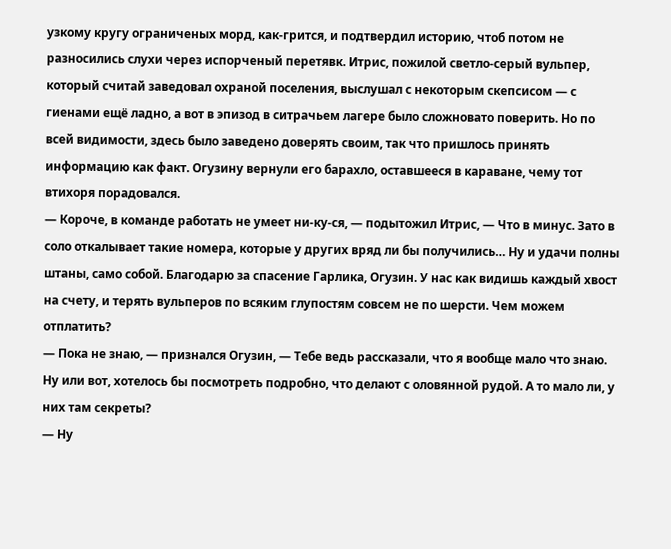узкому кругу ограниченых морд, как-грится, и подтвердил историю, чтоб потом не разносились слухи через испорченый перетявк. Итрис, пожилой светло-серый вульпер, который считай заведовал охраной поселения, выслушал с некоторым скепсисом — с гиенами ещё ладно, а вот в эпизод в ситрачьем лагере было сложновато поверить. Но по всей видимости, здесь было заведено доверять своим, так что пришлось принять информацию как факт. Огузину вернули его барахло, оставшееся в караване, чему тот втихоря порадовался.
— Короче, в команде работать не умеет ни-ку-ся, — подытожил Итрис, — Что в минус. Зато в соло откалывает такие номера, которые у других вряд ли бы получились… Ну и удачи полны штаны, само собой. Благодарю за спасение Гарлика, Огузин. У нас как видишь каждый хвост на счету, и терять вульперов по всяким глупостям совсем не по шерсти. Чем можем отплатить?
— Пока не знаю, — признался Огузин, — Тебе ведь рассказали, что я вообще мало что знаю. Ну или вот, хотелось бы посмотреть подробно, что делают с оловянной рудой. А то мало ли, у них там секреты?
— Ну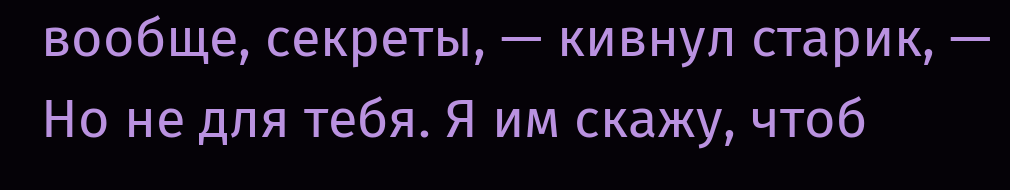вообще, секреты, — кивнул старик, — Но не для тебя. Я им скажу, чтоб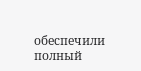обеспечили полный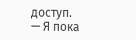доступ.
— Я пока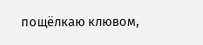пощёлкаю клювом,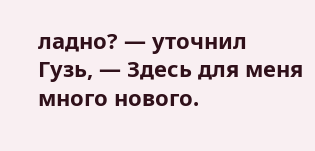ладно? — уточнил Гузь, — Здесь для меня много нового.